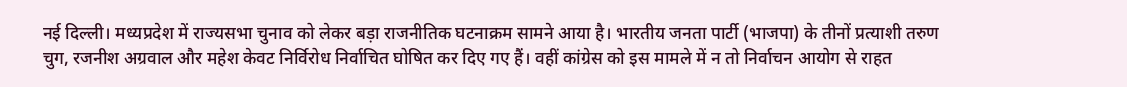नई दिल्ली। मध्यप्रदेश में राज्यसभा चुनाव को लेकर बड़ा राजनीतिक घटनाक्रम सामने आया है। भारतीय जनता पार्टी (भाजपा) के तीनों प्रत्याशी तरुण चुग, रजनीश अग्रवाल और महेश केवट निर्विरोध निर्वाचित घोषित कर दिए गए हैं। वहीं कांग्रेस को इस मामले में न तो निर्वाचन आयोग से राहत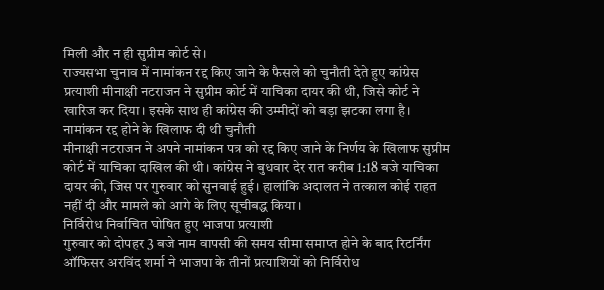मिली और न ही सुप्रीम कोर्ट से।
राज्यसभा चुनाव में नामांकन रद्द किए जाने के फैसले को चुनौती देते हुए कांग्रेस प्रत्याशी मीनाक्षी नटराजन ने सुप्रीम कोर्ट में याचिका दायर की थी, जिसे कोर्ट ने खारिज कर दिया। इसके साथ ही कांग्रेस की उम्मीदों को बड़ा झटका लगा है।
नामांकन रद्द होने के खिलाफ दी थी चुनौती
मीनाक्षी नटराजन ने अपने नामांकन पत्र को रद्द किए जाने के निर्णय के खिलाफ सुप्रीम कोर्ट में याचिका दाखिल की थी। कांग्रेस ने बुधवार देर रात करीब 1:18 बजे याचिका दायर की, जिस पर गुरुवार को सुनवाई हुई। हालांकि अदालत ने तत्काल कोई राहत नहीं दी और मामले को आगे के लिए सूचीबद्ध किया।
निर्विरोध निर्वाचित घोषित हुए भाजपा प्रत्याशी
गुरुवार को दोपहर 3 बजे नाम वापसी की समय सीमा समाप्त होने के बाद रिटर्निंग ऑफिसर अरविंद शर्मा ने भाजपा के तीनों प्रत्याशियों को निर्विरोध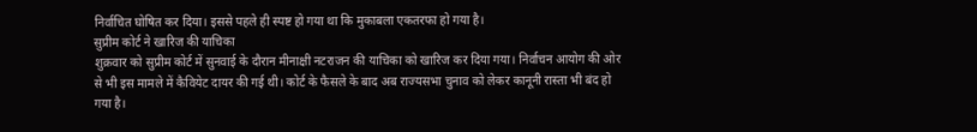निर्वाचित घोषित कर दिया। इससे पहले ही स्पष्ट हो गया था कि मुकाबला एकतरफा हो गया है।
सुप्रीम कोर्ट ने खारिज की याचिका
शुक्रवार को सुप्रीम कोर्ट में सुनवाई के दौरान मीनाक्षी नटराजन की याचिका को खारिज कर दिया गया। निर्वाचन आयोग की ओर से भी इस मामले में कैवियेट दायर की गई थी। कोर्ट के फैसले के बाद अब राज्यसभा चुनाव को लेकर कानूनी रास्ता भी बंद हो गया है।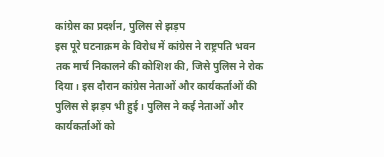कांग्रेस का प्रदर्शन, पुलिस से झड़प
इस पूरे घटनाक्रम के विरोध में कांग्रेस ने राष्ट्रपति भवन तक मार्च निकालने की कोशिश की, जिसे पुलिस ने रोक दिया। इस दौरान कांग्रेस नेताओं और कार्यकर्ताओं की पुलिस से झड़प भी हुई। पुलिस ने कई नेताओं और कार्यकर्ताओं को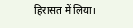हिरासत में लिया।